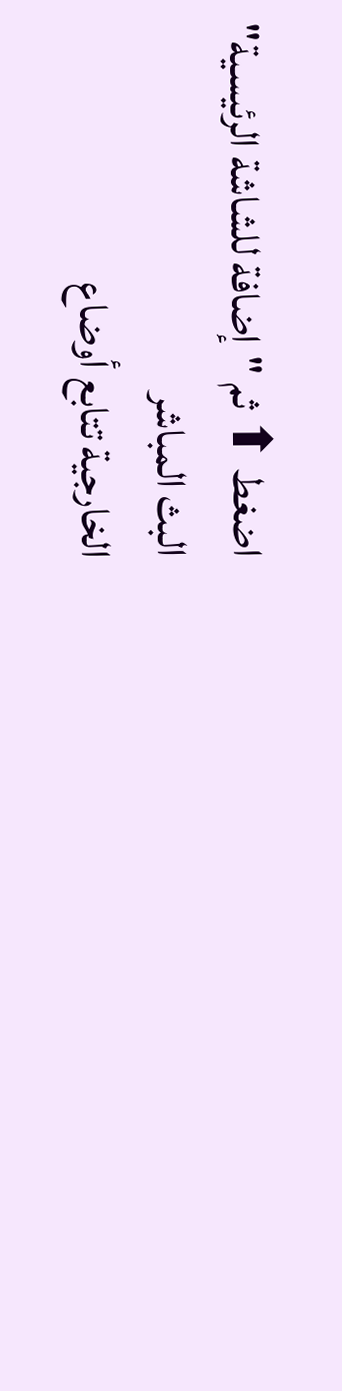اضغط ⬆ ثم "إضافة للشاشة الرئيسية"
البث المباشر
الخارجية تتابع أوضاع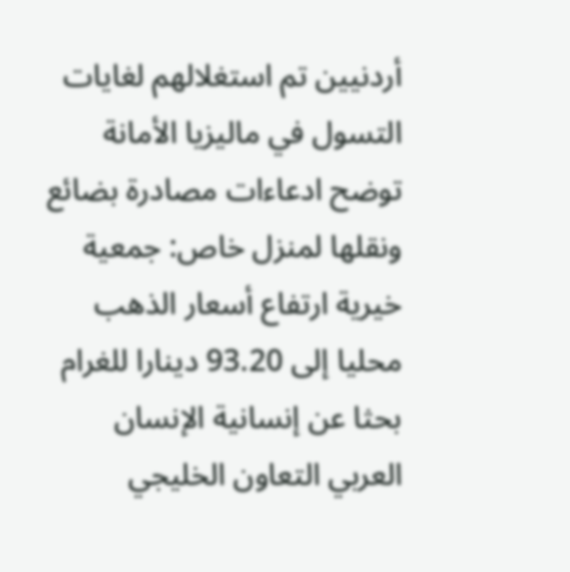أردنيين تم استغلالهم لغايات التسول في ماليزيا الأمانة توضح ادعاءات مصادرة بضائع ونقلها لمنزل خاص: جمعية خيرية ارتفاع أسعار الذهب محليا إلى 93.20 دينارا للغرام بحثا عن إنسانية الإنسان العربي التعاون الخليجي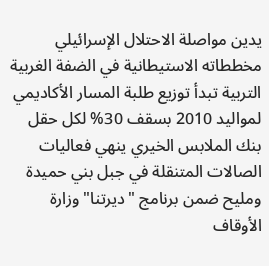يدين مواصلة الاحتلال الإسرائيلي مخططاته الاستيطانية في الضفة الغربية التربية تبدأ توزيع طلبة المسار الأكاديمي لمواليد 2010 بسقف 30% لكل حقل بنك الملابس الخيري ينهي فعاليات الصالات المتنقلة في جبل بني حميدة ومليح ضمن برنامج "ديرتنا" وزارة الأوقاف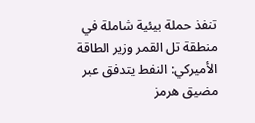تنفذ حملة بيئية شاملة في منطقة تل القمر وزير الطاقة الأميركي: النفط يتدفق عبر مضيق هرمز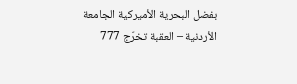بفضل البحرية الأميركية الجامعة الأردنية – العقبة تخرّج 777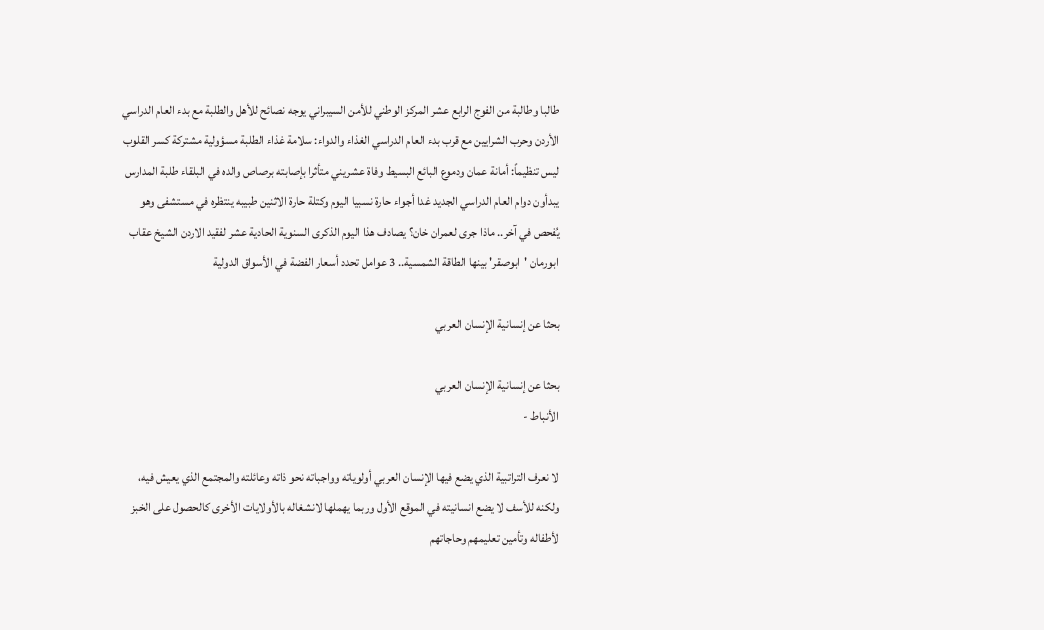طالبا وطالبة من الفوج الرابع عشر المركز الوطني للأمن السيبراني يوجه نصائح للأهل والطلبة مع بدء العام الدراسي الأردن وحرب الشرايين مع قرب بدء العام الدراسي الغذاء والدواء: سلامة غذاء الطلبة مسؤولية مشتركة كسر القلوب ليس تنظيماً: أمانة عمان ودموع البائع البسيط وفاة عشريني متأثرا بإصابته برصاص والده في البلقاء طلبة المدارس يبدأون دوام العام الدراسي الجديد غدا أجواء حارة نسبيا اليوم وكتلة حارة الاثنين طبيبه ينتظره في مستشفى وهو يُفحص في آخر.. ماذا جرى لعمران خان؟ يصادف هذا اليوم الذكرى السنوية الحادية عشر لفقيد الاردن الشيخ عقاب ابورمان 'ابوصقر' بينها الطاقة الشمسية.. 3 عوامل تحدد أسعار الفضة في الأسواق الدولية

بحثا عن إنسانية الإنسان العربي

بحثا عن إنسانية الإنسان العربي
الأنباط -

لا نعرف التراتبية الذي يضع فيها الإنسان العربي أولوياته وواجباته نحو ذاته وعائلته والمجتمع الذي يعيش فيه، ولكنه للأسف لا يضع انسانيته في الموقع الأول وربما يهملها لانشغاله بالأولايات الأخرى كالحصول على الخبز لأطفاله وتأمين تعليمهم وحاجاتهم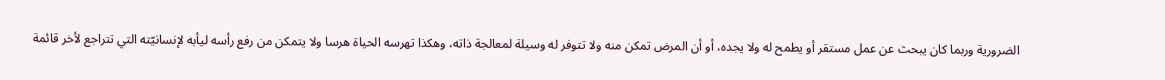الضرورية وربما كان يبحث عن عمل مستقر أو يطمح له ولا يجده، أو أن المرض تمكن منه ولا تتوفر له وسيلة لمعالجة ذاته، وهكذا تهرسه الحياة هرسا ولا يتمكن من رفع رأسه ليأبه لإنسانيّته التي تتراجع لأخر قائمة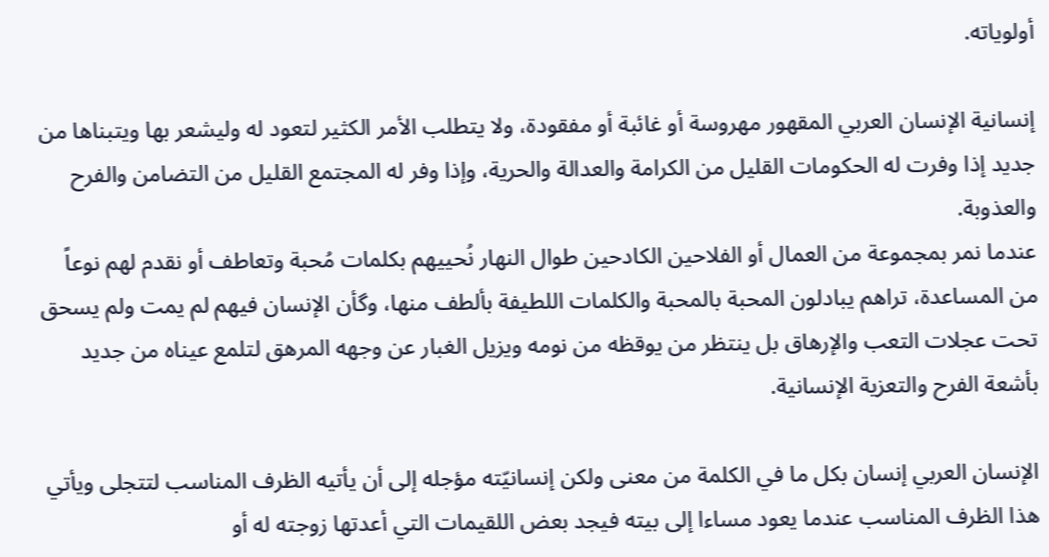أولوياته.

إنسانية الإنسان العربي المقهور مهروسة أو غائبة أو مفقودة، ولا يتطلب الأمر الكثير لتعود له وليشعر بها ويتبناها من جديد إذا وفرت له الحكومات القليل من الكرامة والعدالة والحرية، وإذا وفر له المجتمع القليل من التضامن والفرح والعذوبة.
عندما نمر بمجموعة من العمال أو الفلاحين الكادحين طوال النهار نُحييهم بكلمات مُحبة وتعاطف أو نقدم لهم نوعاً من المساعدة، تراهم يبادلون المحبة بالمحبة والكلمات اللطيفة بألطف منها، وگأن الإنسان فيهم لم يمت ولم يسحق تحت عجلات التعب والإرهاق بل ينتظر من يوقظه من نومه ويزيل الغبار عن وجهه المرهق لتلمع عيناه من جديد بأشعة الفرح والتعزية الإنسانية.

الإنسان العربي إنسان بكل ما في الكلمة من معنى ولكن إنسانيّته مؤجله إلى أن يأتيه الظرف المناسب لتتجلى ويأتي هذا الظرف المناسب عندما يعود مساءا إلى بيته فيجد بعض اللقيمات التي أعدتها زوجته له أو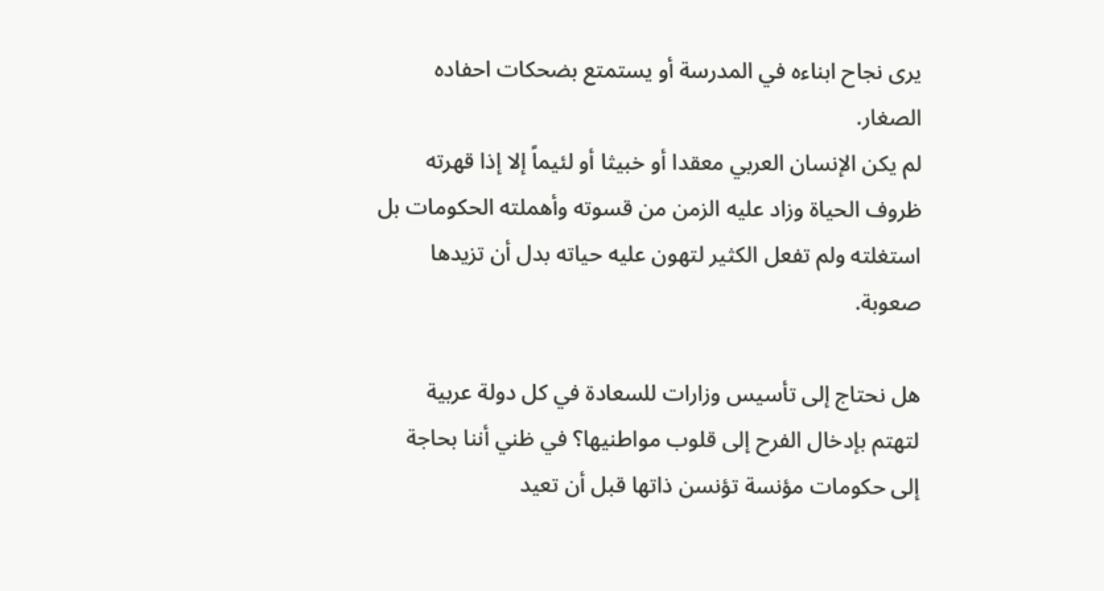يرى نجاح ابناءه في المدرسة أو يستمتع بضحكات احفاده الصغار.
لم يكن الإنسان العربي معقدا أو خبيثا أو لئيماً إلا إذا قهرته ظروف الحياة وزاد عليه الزمن من قسوته وأهملته الحكومات بل استغلته ولم تفعل الكثير لتهون عليه حياته بدل أن تزيدها صعوبة.

هل نحتاج إلى تأسيس وزارات للسعادة في كل دولة عربية لتهتم بإدخال الفرح إلى قلوب مواطنيها؟ في ظني أننا بحاجة إلى حكومات مؤنسة تؤنسن ذاتها قبل أن تعيد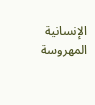الإنسانية المهروسة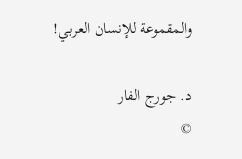والمقموعة للإنسان العربي!

د. جورج الفار
©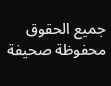جميع الحقوق محفوظة صحيفة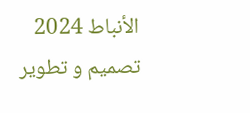الأنباط 2024
تصميم و تطوير